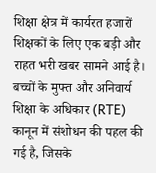शिक्षा क्षेत्र में कार्यरत हजारों शिक्षकों के लिए एक बड़ी और राहत भरी खबर सामने आई है। बच्चों के मुफ्त और अनिवार्य शिक्षा के अधिकार (RTE) कानून में संशोधन की पहल की गई है, जिसके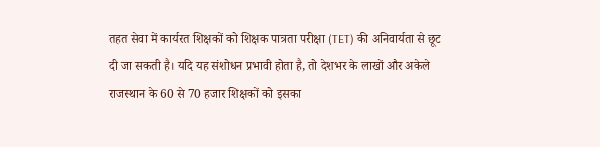तहत सेवा में कार्यरत शिक्षकों को शिक्षक पात्रता परीक्षा (TET) की अनिवार्यता से छूट दी जा सकती है। यदि यह संशोधन प्रभावी होता है, तो देशभर के लाखों और अकेले राजस्थान के 60 से 70 हजार शिक्षकों को इसका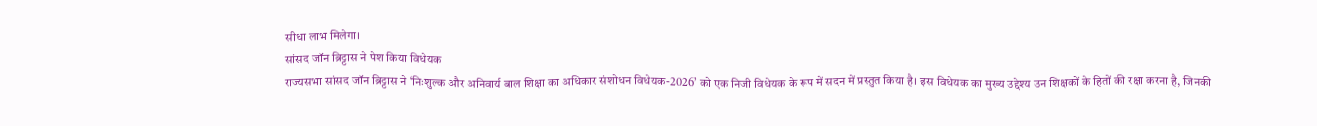सीधा लाभ मिलेगा।
सांसद जॉन ब्रिट्टास ने पेश किया विधेयक
राज्यसभा सांसद जॉन ब्रिट्टास ने ‘निःशुल्क और अनिवार्य बाल शिक्षा का अधिकार संशोधन विधेयक-2026’ को एक निजी विधेयक के रूप में सदन में प्रस्तुत किया है। इस विधेयक का मुख्य उद्देश्य उन शिक्षकों के हितों की रक्षा करना है, जिनकी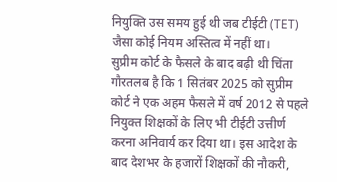नियुक्ति उस समय हुई थी जब टीईटी (TET) जैसा कोई नियम अस्तित्व में नहीं था।
सुप्रीम कोर्ट के फैसले के बाद बढ़ी थी चिंता
गौरतलब है कि 1 सितंबर 2025 को सुप्रीम कोर्ट ने एक अहम फैसले में वर्ष 2012 से पहले नियुक्त शिक्षकों के लिए भी टीईटी उत्तीर्ण करना अनिवार्य कर दिया था। इस आदेश के बाद देशभर के हजारों शिक्षकों की नौकरी,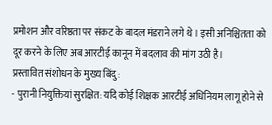प्रमोशन और वरिष्ठता पर संकट के बादल मंडराने लगे थे। इसी अनिश्चितता को दूर करने के लिए अब आरटीई कानून में बदलाव की मांग उठी है।
प्रस्तावित संशोधन के मुख्य बिंदु:
- पुरानी नियुक्तियां सुरक्षित: यदि कोई शिक्षक आरटीई अधिनियम लागू होने से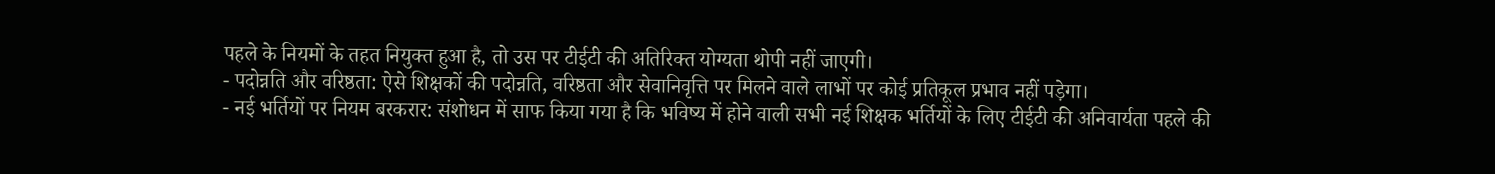पहले के नियमों के तहत नियुक्त हुआ है, तो उस पर टीईटी की अतिरिक्त योग्यता थोपी नहीं जाएगी।
- पदोन्नति और वरिष्ठता: ऐसे शिक्षकों की पदोन्नति, वरिष्ठता और सेवानिवृत्ति पर मिलने वाले लाभों पर कोई प्रतिकूल प्रभाव नहीं पड़ेगा।
- नई भर्तियों पर नियम बरकरार: संशोधन में साफ किया गया है कि भविष्य में होने वाली सभी नई शिक्षक भर्तियों के लिए टीईटी की अनिवार्यता पहले की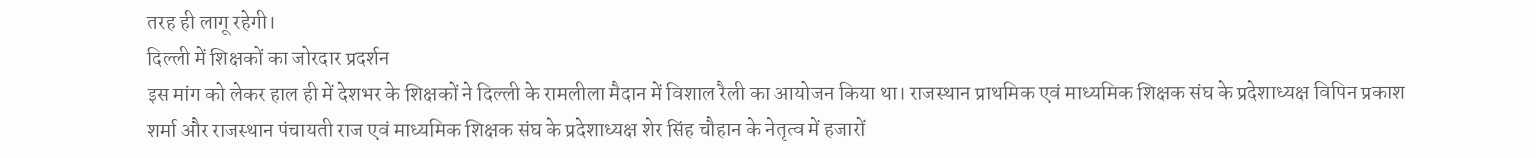तरह ही लागू रहेगी।
दिल्ली में शिक्षकों का जोरदार प्रदर्शन
इस मांग को लेकर हाल ही में देशभर के शिक्षकों ने दिल्ली के रामलीला मैदान में विशाल रैली का आयोजन किया था। राजस्थान प्राथमिक एवं माध्यमिक शिक्षक संघ के प्रदेशाध्यक्ष विपिन प्रकाश शर्मा और राजस्थान पंचायती राज एवं माध्यमिक शिक्षक संघ के प्रदेशाध्यक्ष शेर सिंह चौहान के नेतृत्व में हजारों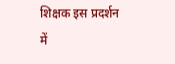शिक्षक इस प्रदर्शन में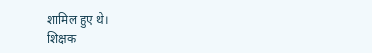शामिल हुए थे।
शिक्षक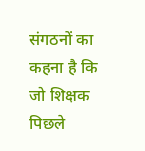संगठनों का कहना है कि जो शिक्षक पिछले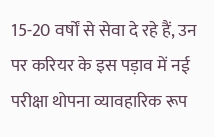15-20 वर्षों से सेवा दे रहे हैं, उन पर करियर के इस पड़ाव में नई परीक्षा थोपना व्यावहारिक रूप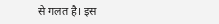से गलत है। इस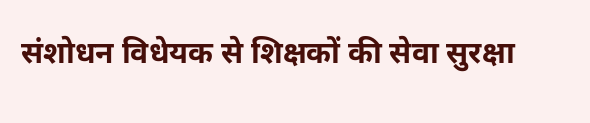संशोधन विधेयक से शिक्षकों की सेवा सुरक्षा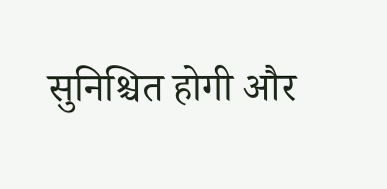सुनिश्चित होगी और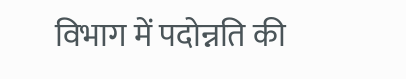विभाग में पदोन्नति की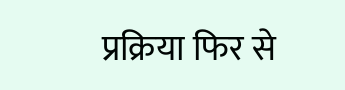प्रक्रिया फिर से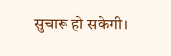सुचारू हो सकेगी।